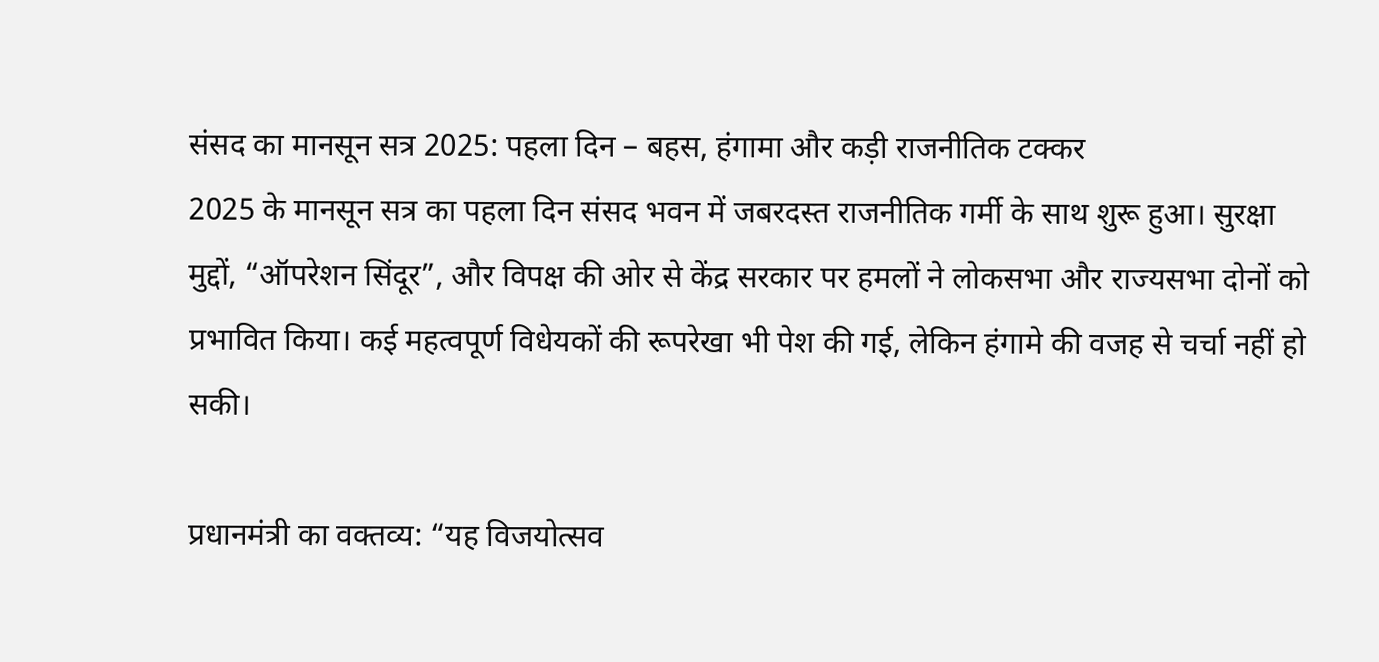संसद का मानसून सत्र 2025: पहला दिन – बहस, हंगामा और कड़ी राजनीतिक टक्कर
2025 के मानसून सत्र का पहला दिन संसद भवन में जबरदस्त राजनीतिक गर्मी के साथ शुरू हुआ। सुरक्षा मुद्दों, “ऑपरेशन सिंदूर”, और विपक्ष की ओर से केंद्र सरकार पर हमलों ने लोकसभा और राज्यसभा दोनों को प्रभावित किया। कई महत्वपूर्ण विधेयकों की रूपरेखा भी पेश की गई, लेकिन हंगामे की वजह से चर्चा नहीं हो सकी।

प्रधानमंत्री का वक्तव्य: “यह विजयोत्सव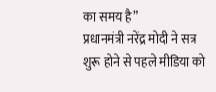का समय है”
प्रधानमंत्री नरेंद्र मोदी ने सत्र शुरू होने से पहले मीडिया को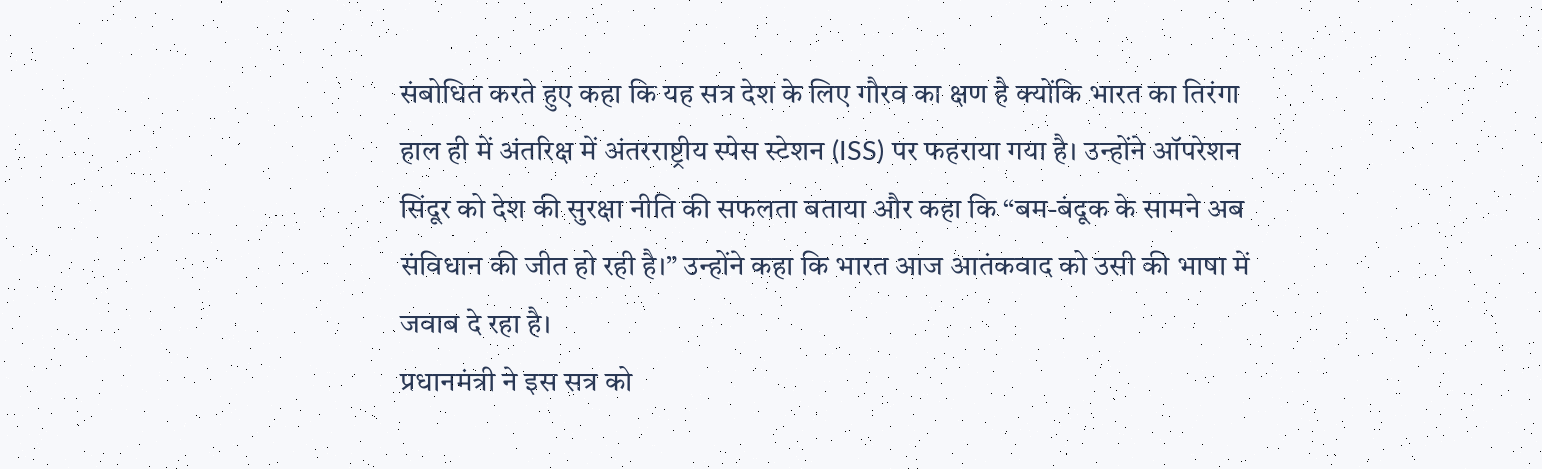संबोधित करते हुए कहा कि यह सत्र देश के लिए गौरव का क्षण है क्योंकि भारत का तिरंगा हाल ही में अंतरिक्ष में अंतरराष्ट्रीय स्पेस स्टेशन (ISS) पर फहराया गया है। उन्होंने ऑपरेशन सिंदूर को देश की सुरक्षा नीति की सफलता बताया और कहा कि “बम-बंदूक के सामने अब संविधान की जीत हो रही है।” उन्होंने कहा कि भारत आज आतंकवाद को उसी की भाषा में जवाब दे रहा है।
प्रधानमंत्री ने इस सत्र को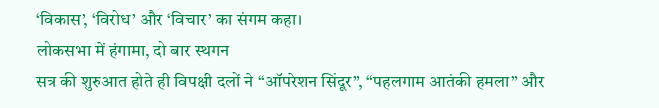‘विकास’, ‘विरोध’ और ‘विचार’ का संगम कहा।
लोकसभा में हंगामा, दो बार स्थगन
सत्र की शुरुआत होते ही विपक्षी दलों ने “ऑपरेशन सिंदूर”, “पहलगाम आतंकी हमला” और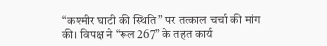“कश्मीर घाटी की स्थिति” पर तत्काल चर्चा की मांग की। विपक्ष ने “रूल 267” के तहत कार्य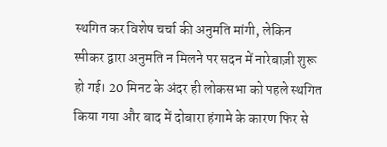स्थगित कर विशेष चर्चा की अनुमति मांगी, लेकिन स्पीकर द्वारा अनुमति न मिलने पर सदन में नारेबाज़ी शुरू हो गई। 20 मिनट के अंदर ही लोकसभा को पहले स्थगित किया गया और बाद में दोबारा हंगामे के कारण फिर से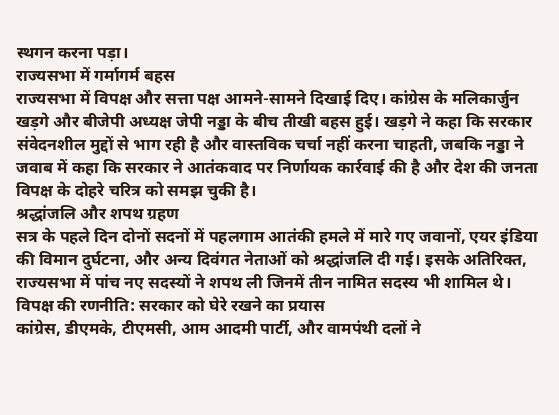स्थगन करना पड़ा।
राज्यसभा में गर्मागर्म बहस
राज्यसभा में विपक्ष और सत्ता पक्ष आमने-सामने दिखाई दिए। कांग्रेस के मलिकार्जुन खड़गे और बीजेपी अध्यक्ष जेपी नड्डा के बीच तीखी बहस हुई। खड़गे ने कहा कि सरकार संवेदनशील मुद्दों से भाग रही है और वास्तविक चर्चा नहीं करना चाहती, जबकि नड्डा ने जवाब में कहा कि सरकार ने आतंकवाद पर निर्णायक कार्रवाई की है और देश की जनता विपक्ष के दोहरे चरित्र को समझ चुकी है।
श्रद्धांजलि और शपथ ग्रहण
सत्र के पहले दिन दोनों सदनों में पहलगाम आतंकी हमले में मारे गए जवानों, एयर इंडिया की विमान दुर्घटना, और अन्य दिवंगत नेताओं को श्रद्धांजलि दी गई। इसके अतिरिक्त, राज्यसभा में पांच नए सदस्यों ने शपथ ली जिनमें तीन नामित सदस्य भी शामिल थे।
विपक्ष की रणनीति: सरकार को घेरे रखने का प्रयास
कांग्रेस, डीएमके, टीएमसी, आम आदमी पार्टी, और वामपंथी दलों ने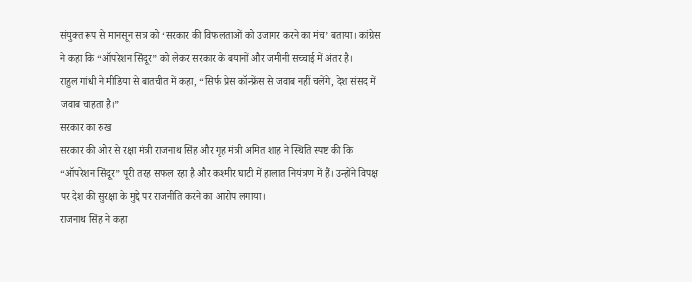संयुक्त रूप से मानसून सत्र को ‘सरकार की विफलताओं को उजागर करने का मंच’ बताया। कांग्रेस ने कहा कि “ऑपरेशन सिंदूर” को लेकर सरकार के बयानों और जमीनी सच्चाई में अंतर है।
राहुल गांधी ने मीडिया से बातचीत में कहा, “सिर्फ प्रेस कॉन्फ्रेंस से जवाब नहीं चलेंगे, देश संसद में जवाब चाहता है।”
सरकार का रुख
सरकार की ओर से रक्षा मंत्री राजनाथ सिंह और गृह मंत्री अमित शाह ने स्थिति स्पष्ट की कि “ऑपरेशन सिंदूर” पूरी तरह सफल रहा है और कश्मीर घाटी में हालात नियंत्रण में हैं। उन्होंने विपक्ष पर देश की सुरक्षा के मुद्दे पर राजनीति करने का आरोप लगाया।
राजनाथ सिंह ने कहा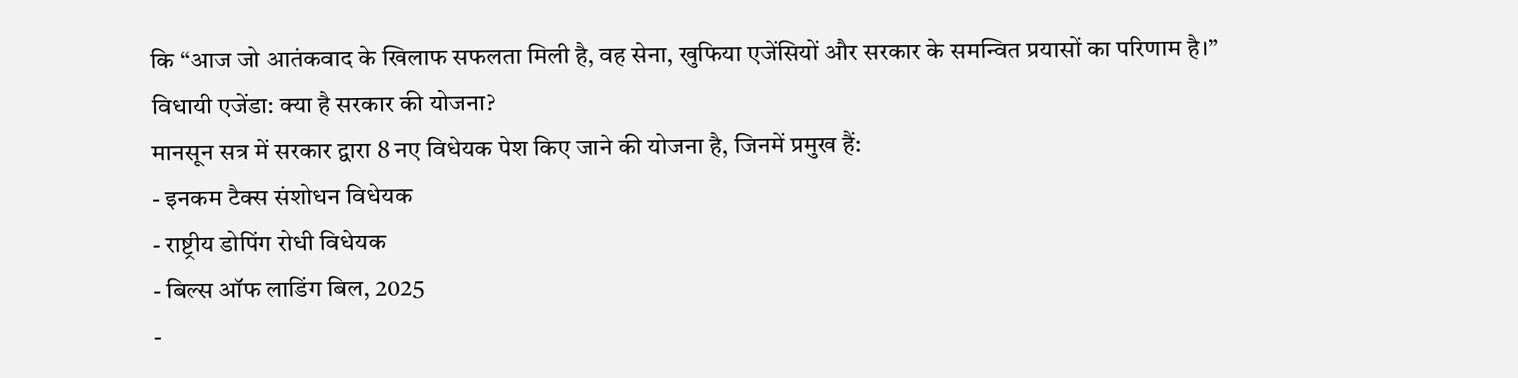कि “आज जो आतंकवाद के खिलाफ सफलता मिली है, वह सेना, खुफिया एजेंसियों और सरकार के समन्वित प्रयासों का परिणाम है।”
विधायी एजेंडा: क्या है सरकार की योजना?
मानसून सत्र में सरकार द्वारा 8 नए विधेयक पेश किए जाने की योजना है, जिनमें प्रमुख हैं:
- इनकम टैक्स संशोधन विधेयक
- राष्ट्रीय डोपिंग रोधी विधेयक
- बिल्स ऑफ लाडिंग बिल, 2025
-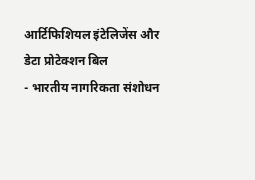आर्टिफिशियल इंटेलिजेंस और डेटा प्रोटेक्शन बिल
- भारतीय नागरिकता संशोधन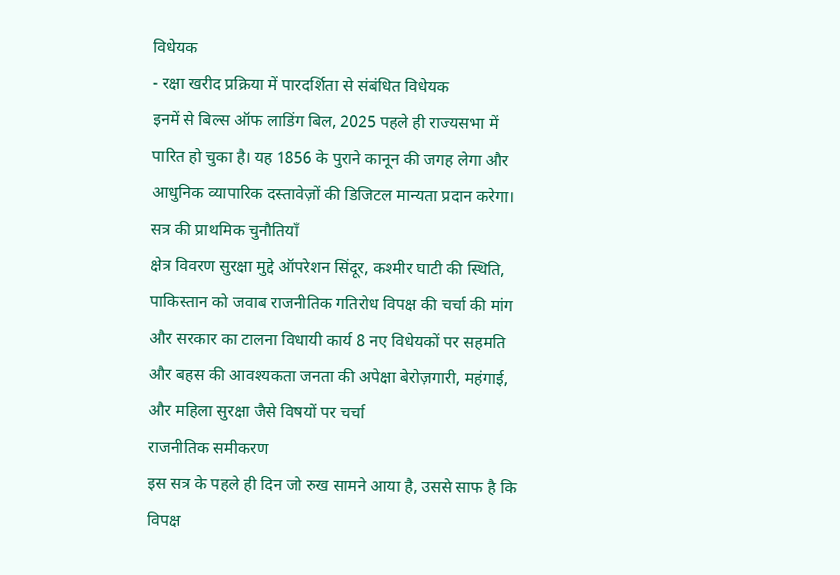विधेयक
- रक्षा खरीद प्रक्रिया में पारदर्शिता से संबंधित विधेयक
इनमें से बिल्स ऑफ लाडिंग बिल, 2025 पहले ही राज्यसभा में पारित हो चुका है। यह 1856 के पुराने कानून की जगह लेगा और आधुनिक व्यापारिक दस्तावेज़ों की डिजिटल मान्यता प्रदान करेगा।
सत्र की प्राथमिक चुनौतियाँ
क्षेत्र विवरण सुरक्षा मुद्दे ऑपरेशन सिंदूर, कश्मीर घाटी की स्थिति, पाकिस्तान को जवाब राजनीतिक गतिरोध विपक्ष की चर्चा की मांग और सरकार का टालना विधायी कार्य 8 नए विधेयकों पर सहमति और बहस की आवश्यकता जनता की अपेक्षा बेरोज़गारी, महंगाई, और महिला सुरक्षा जैसे विषयों पर चर्चा
राजनीतिक समीकरण
इस सत्र के पहले ही दिन जो रुख सामने आया है, उससे साफ है कि विपक्ष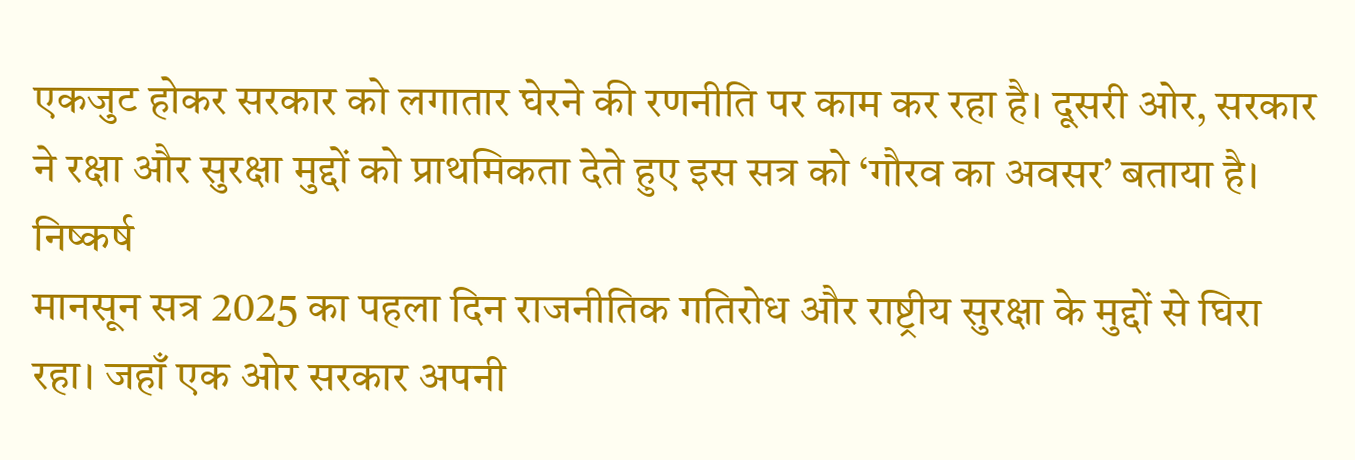एकजुट होकर सरकार को लगातार घेरने की रणनीति पर काम कर रहा है। दूसरी ओर, सरकार ने रक्षा और सुरक्षा मुद्दों को प्राथमिकता देते हुए इस सत्र को ‘गौरव का अवसर’ बताया है।
निष्कर्ष
मानसून सत्र 2025 का पहला दिन राजनीतिक गतिरोध और राष्ट्रीय सुरक्षा के मुद्दों से घिरा रहा। जहाँ एक ओर सरकार अपनी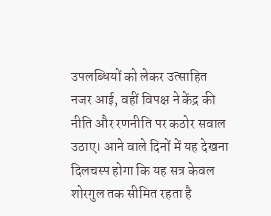उपलब्धियों को लेकर उत्साहित नजर आई, वहीं विपक्ष ने केंद्र की नीति और रणनीति पर कठोर सवाल उठाए। आने वाले दिनों में यह देखना दिलचस्प होगा कि यह सत्र केवल शोरगुल तक सीमित रहता है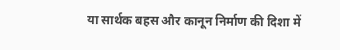या सार्थक बहस और कानून निर्माण की दिशा में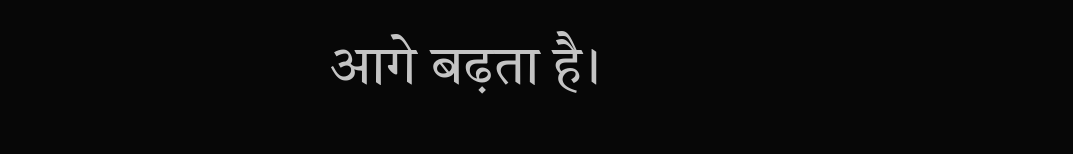आगे बढ़ता है।